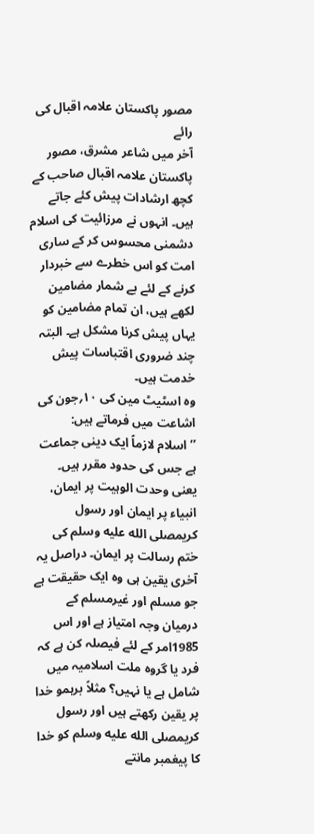مصور پاکستان علامہ اقبال کی رائے
آخر میں شاعر مشرق، مصور پاکستان علامہ اقبال صاحب کے کچھ ارشادات پیش کئے جاتے ہیں۔ انہوں نے مرزائیت کی اسلام دشمنی محسوس کر کے ساری امت کو اس خطرے سے خبردار کرنے کے لئے بے شمار مضامین لکھے ہیں، ان تمام مضامین کو یہاں پیش کرنا مشکل ہے۔ البتہ چند ضروری اقتباسات پیش خدمت ہیں۔
وہ اسٹیٹ مین کی ۱۰؍جون کی اشاعت میں فرماتے ہیں:
’’اسلام لازماً ایک دینی جماعت ہے جس کی حدود مقرر ہیں۔ یعنی وحدت الوہیت پر ایمان، انبیاء پر ایمان اور رسول کریمصلى الله عليه وسلم کی ختم رسالت پر ایمان۔ دراصل یہ آخری یقین ہی وہ ایک حقیقت ہے جو مسلم اور غیرمسلم کے درمیان وجہ امتیاز ہے اور اس 1985امر کے لئے فیصلہ کن ہے کہ فرد یا گروہ ملت اسلامیہ میں شامل ہے یا نہیں؟ مثلاً برہمو خدا پر یقین رکھتے ہیں اور رسول کریمصلى الله عليه وسلم کو خدا کا پیغمبر مانتے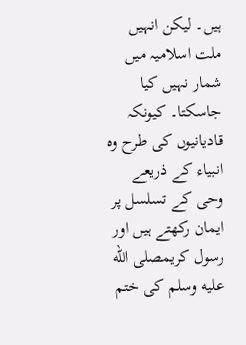ہیں۔ لیکن انہیں ملت اسلامیہ میں شمار نہیں کیا جاسکتا۔ کیونکہ قادیانیوں کی طرح وہ انبیاء کے ذریعے وحی کے تسلسل پر ایمان رکھتے ہیں اور رسول کریمصلى الله عليه وسلم کی ختم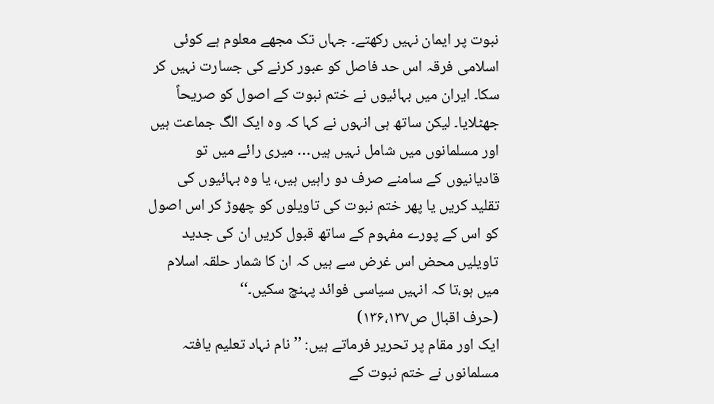نبوت پر ایمان نہیں رکھتے۔ جہاں تک مجھے معلوم ہے کوئی اسلامی فرقہ اس حد فاصل کو عبور کرنے کی جسارت نہیں کر سکا۔ ایران میں بہائیوں نے ختم نبوت کے اصول کو صریحاً جھٹلایا۔ لیکن ساتھ ہی انہوں نے کہا کہ وہ ایک الگ جماعت ہیں اور مسلمانوں میں شامل نہیں ہیں… میری رائے میں تو قادیانیوں کے سامنے صرف دو راہیں ہیں، یا وہ بہائیوں کی تقلید کریں یا پھر ختم نبوت کی تاویلوں کو چھوڑ کر اس اصول کو اس کے پورے مفہوم کے ساتھ قبول کریں ان کی جدید تاویلیں محض اس غرض سے ہیں کہ ان کا شمار حلقہ اسلام میں ہو،تا کہ انہیں سیاسی فوائد پہنچ سکیں۔‘‘
(حرف اقبال ص۱۳۶،۱۳۷)
ایک اور مقام پر تحریر فرماتے ہیں: ’’نام نہاد تعلیم یافتہ مسلمانوں نے ختم نبوت کے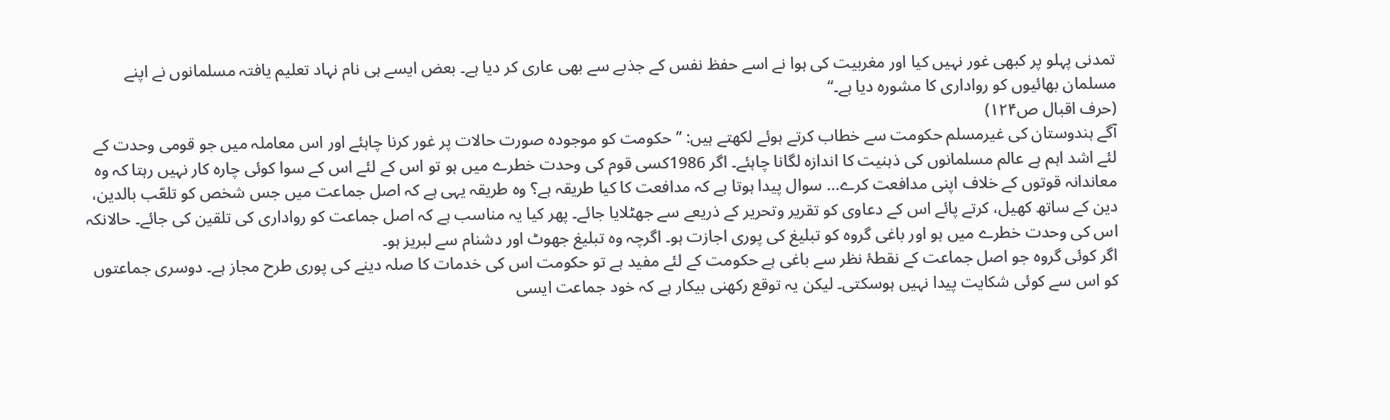تمدنی پہلو پر کبھی غور نہیں کیا اور مغربیت کی ہوا نے اسے حفظ نفس کے جذبے سے بھی عاری کر دیا ہے۔ بعض ایسے ہی نام نہاد تعلیم یافتہ مسلمانوں نے اپنے مسلمان بھائیوں کو رواداری کا مشورہ دیا ہے۔‘‘
(حرف اقبال ص۱۲۴)
آگے ہندوستان کی غیرمسلم حکومت سے خطاب کرتے ہوئے لکھتے ہیں: ’’حکومت کو موجودہ صورت حالات پر غور کرنا چاہئے اور اس معاملہ میں جو قومی وحدت کے لئے اشد اہم ہے عالم مسلمانوں کی ذہنیت کا اندازہ لگانا چاہئے۔ اگر 1986کسی قوم کی وحدت خطرے میں ہو تو اس کے لئے اس کے سوا کوئی چارہ کار نہیں رہتا کہ وہ معاندانہ قوتوں کے خلاف اپنی مدافعت کرے… سوال پیدا ہوتا ہے کہ مدافعت کا کیا طریقہ ہے؟ وہ طریقہ یہی ہے کہ اصل جماعت میں جس شخص کو تلعّب بالدین، دین کے ساتھ کھیل، کرتے پائے اس کے دعاوی کو تقریر وتحریر کے ذریعے سے جھٹلایا جائے۔ پھر کیا یہ مناسب ہے کہ اصل جماعت کو رواداری کی تلقین کی جائے۔ حالانکہ اس کی وحدت خطرے میں ہو اور باغی گروہ کو تبلیغ کی پوری اجازت ہو۔ اگرچہ وہ تبلیغ جھوٹ اور دشنام سے لبریز ہو۔
اگر کوئی گروہ جو اصل جماعت کے نقطۂ نظر سے باغی ہے حکومت کے لئے مفید ہے تو حکومت اس کی خدمات کا صلہ دینے کی پوری طرح مجاز ہے۔ دوسری جماعتوں کو اس سے کوئی شکایت پیدا نہیں ہوسکتی۔ لیکن یہ توقع رکھنی بیکار ہے کہ خود جماعت ایسی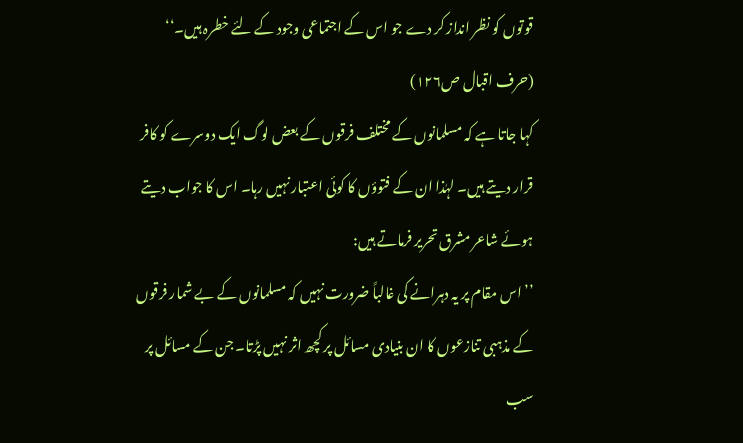قوتوں کو نظر انداز کر دے جو اس کے اجتماعی وجود کے لئے خطرہ ہیں۔‘‘
(حرف اقبال ص۱۲۶)
کہا جاتا ہے کہ مسلمانوں کے مختلف فرقوں کے بعض لوگ ایک دوسرے کو کافر قرار دیتے ہیں۔ لہٰذا ان کے فتوؤں کا کوئی اعتبار نہیں رہا۔ اس کا جواب دیتے ہوئے شاعر مشرق تحریر فرماتے ہیں:
’’اس مقام پر یہ دہرانے کی غالباً ضرورت نہیں کہ مسلمانوں کے بے شمار فرقوں کے مذہبی تنازعوں کا ان بنیادی مسائل پر کچھ اثر نہیں پڑتا۔ جن کے مسائل پر سب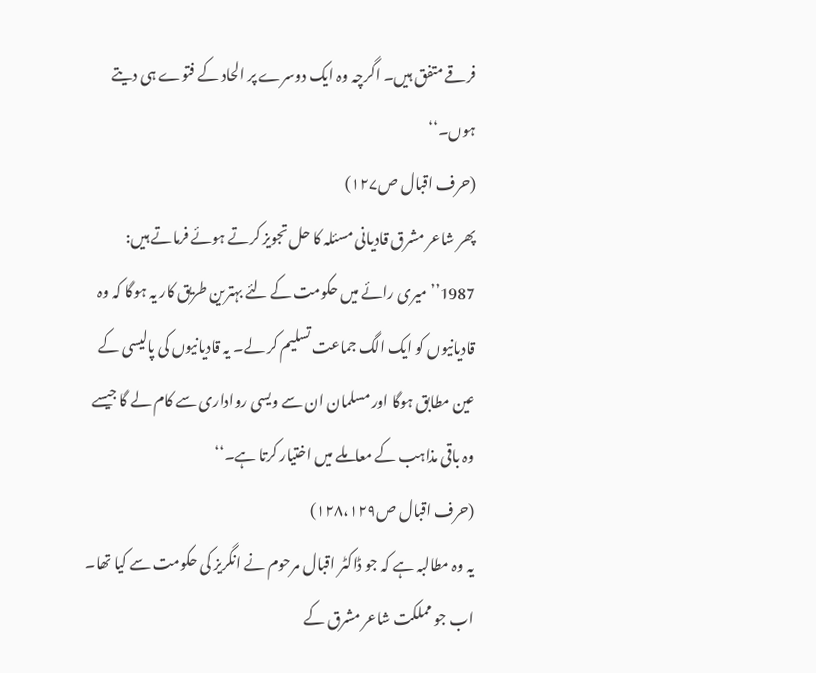فرقے متفق ہیں۔ اگرچہ وہ ایک دوسرے پر الحاد کے فتوے ہی دیتے ہوں۔‘‘
(حرف اقبال ص۱۲۷)
پھر شاعر مشرق قادیانی مسئلہ کا حل تجویز کرتے ہوئے فرماتے ہیں: 1987’’میری رائے میں حکومت کے لئے بہترین طریق کار یہ ہوگا کہ وہ قادیانیوں کو ایک الگ جماعت تسلیم کر لے۔ یہ قادیانیوں کی پالیسی کے عین مطابق ہوگا اور مسلمان ان سے ویسی رواداری سے کام لے گا جیسے وہ باقی مذاہب کے معاملے میں اختیار کرتا ہے۔‘‘
(حرف اقبال ص۱۲۸،۱۲۹)
یہ وہ مطالبہ ہے کہ جو ڈاکٹر اقبال مرحوم نے انگریز کی حکومت سے کیا تھا۔ اب جو مملکت شاعر مشرق کے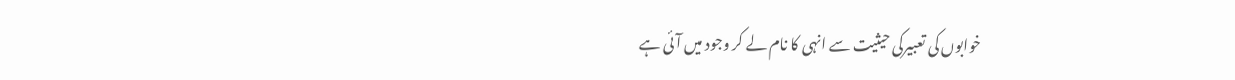خوابوں کی تعبیرکی حیثیت سے انہی کا نام لے کر وجود میں آئی ہے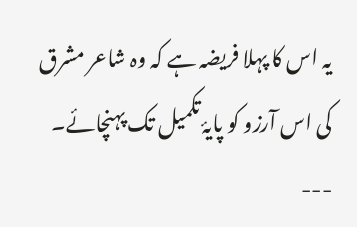یہ اس کا پہلا فریضہ ہے کہ وہ شاعر مشرق کی اس آرزو کو پایۂ تکمیل تک پہنچائے۔
---